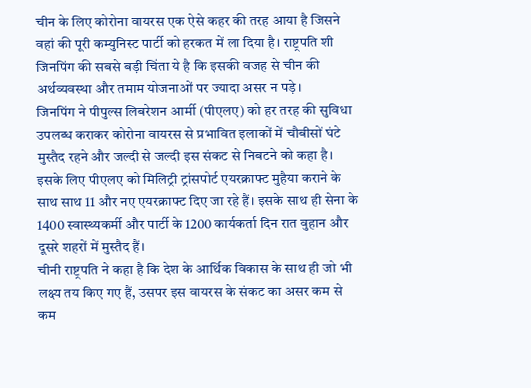चीन के लिए कोरोना वायरस एक ऐसे कहर की तरह आया है जिसने वहां की पूरी कम्युनिस्ट पार्टी को हरकत में ला दिया है। राष्ट्रपति शी जिनपिंग की सबसे बड़ी चिंता ये है कि इसकी वजह से चीन की अर्थव्यवस्था और तमाम योजनाओं पर ज्यादा असर न पड़े।
जिनपिंग ने पीपुल्स लिबरेशन आर्मी (पीएलए) को हर तरह की सुविधा उपलब्ध कराकर कोरोना वायरस से प्रभावित इलाकों में चौबीसों घंटे मुस्तैद रहने और जल्दी से जल्दी इस संकट से निबटने को कहा है।
इसके लिए पीएलए को मिलिट्री ट्रांसपोर्ट एयरक्राफ्ट मुहैया कराने के साथ साथ 11 और नए एयरक्राफ्ट दिए जा रहे हैं। इसके साथ ही सेना के 1400 स्वास्थ्यकर्मी और पार्टी के 1200 कार्यकर्ता दिन रात वुहान और दूसरे शहरों में मुस्तैद हैं।
चीनी राष्ट्रपति ने कहा है कि देश के आर्थिक विकास के साथ ही जो भी लक्ष्य तय किए गए हैं, उसपर इस वायरस के संकट का असर कम से कम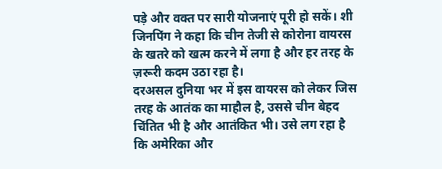पड़े और वक्त पर सारी योजनाएं पूरी हो सकें। शी जिनपिंग ने कहा कि चीन तेजी से कोरोना वायरस के खतरे को खत्म करने में लगा है और हर तरह के ज़रूरी कदम उठा रहा है।
दरअसल दुनिया भर में इस वायरस को लेकर जिस तरह के आतंक का माहौल है, उससे चीन बेहद चिंतित भी है और आतंकित भी। उसे लग रहा है कि अमेरिका और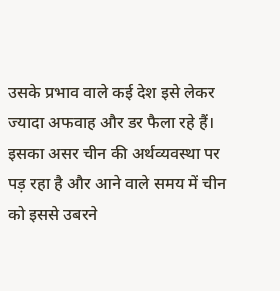उसके प्रभाव वाले कई देश इसे लेकर ज्यादा अफवाह और डर फैला रहे हैं। इसका असर चीन की अर्थव्यवस्था पर पड़ रहा है और आने वाले समय में चीन को इससे उबरने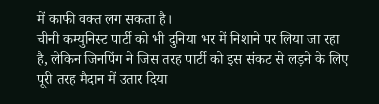में काफी वक्त लग सकता है।
चीनी कम्युनिस्ट पार्टी को भी दुनिया भर में निशाने पर लिया जा रहा है, लेकिन जिनपिंग ने जिस तरह पार्टी को इस संकट से लड़ने के लिए पूरी तरह मैदान में उतार दिया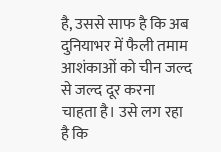है, उससे साफ है कि अब दुनियाभर में फैली तमाम आशंकाओं को चीन जल्द से जल्द दूर करना चाहता है। उसे लग रहा है कि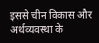इससे चीन विकास और अर्थव्यवस्था के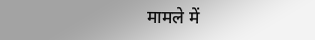मामले में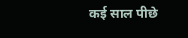कई साल पीछे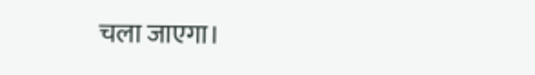चला जाएगा।